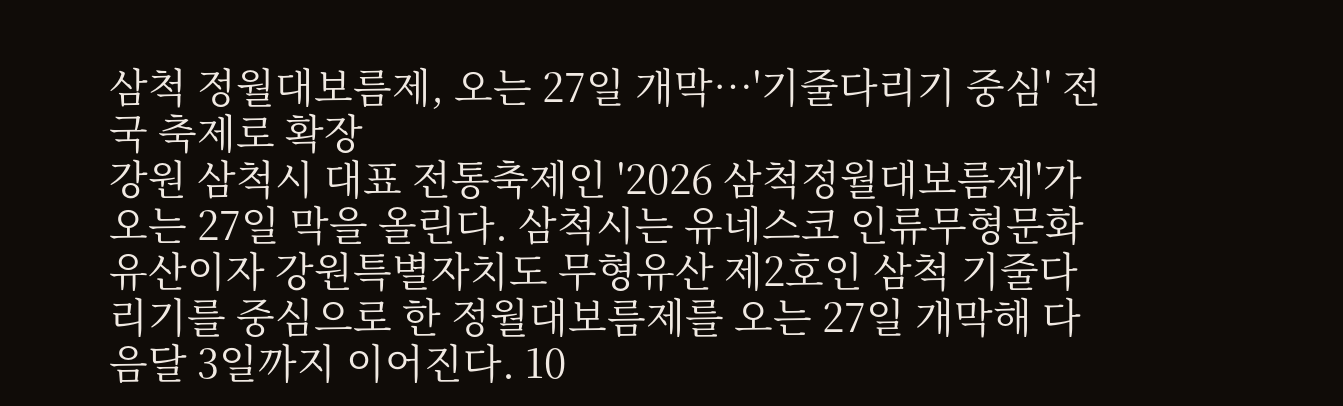삼척 정월대보름제, 오는 27일 개막…'기줄다리기 중심' 전국 축제로 확장
강원 삼척시 대표 전통축제인 '2026 삼척정월대보름제'가 오는 27일 막을 올린다. 삼척시는 유네스코 인류무형문화유산이자 강원특별자치도 무형유산 제2호인 삼척 기줄다리기를 중심으로 한 정월대보름제를 오는 27일 개막해 다음달 3일까지 이어진다. 10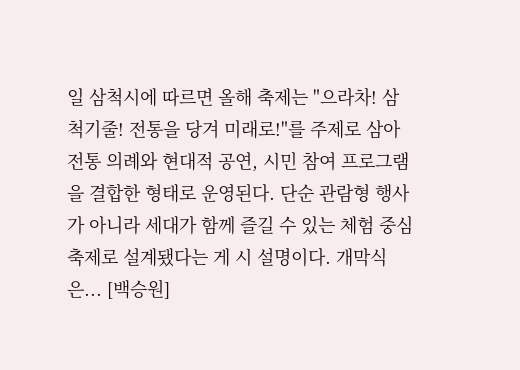일 삼척시에 따르면 올해 축제는 "으라차! 삼척기줄! 전통을 당겨 미래로!"를 주제로 삼아 전통 의례와 현대적 공연, 시민 참여 프로그램을 결합한 형태로 운영된다. 단순 관람형 행사가 아니라 세대가 함께 즐길 수 있는 체험 중심 축제로 설계됐다는 게 시 설명이다. 개막식은... [백승원]